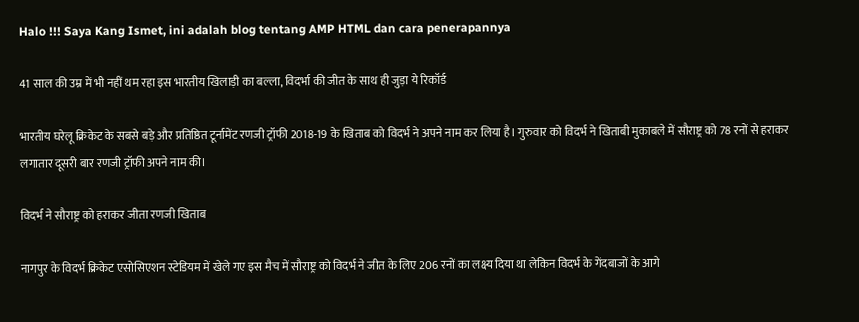Halo !!! Saya Kang Ismet, ini adalah blog tentang AMP HTML dan cara penerapannya

41 साल की उम्र में भी नहीं थम रहा इस भारतीय खिलाड़ी का बल्ला, विदर्भा की जीत के साथ ही जुड़ा ये रिकॉर्ड

भारतीय घरेलू क्रिकेट के सबसे बड़े और प्रतिष्ठित टूर्नामेंट रणजी ट्रॉफी 2018-19 के खिताब को विदर्भ ने अपने नाम कर लिया है। गुरुवार को विदर्भ ने खिताबी मुकाबले में सौराष्ट्र को 78 रनों से हराकर लगातार दूसरी बार रणजी ट्रॉफी अपने नाम की।

विदर्भ ने सौराष्ट्र को हराकर जीता रणजी खिताब

नागपुर के विदर्भ क्रिकेट एसोसिएशन स्टेडियम में खेले गए इस मैच में सौराष्ट्र को विदर्भ ने जीत के लिए 206 रनों का लक्ष्य दिया था लेकिन विदर्भ के गेंदबाजों के आगे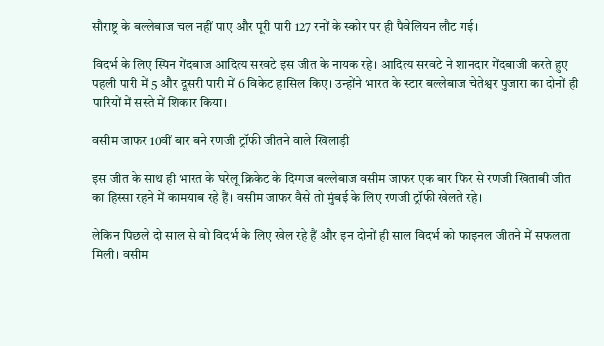सौराष्ट्र के बल्लेबाज चल नहीं पाए और पूरी पारी 127 रनों के स्कोर पर ही पैवेलियन लौट गई।

विदर्भ के लिए स्पिन गेंदबाज आदित्य सरवटे इस जीत के नायक रहे। आदित्य सरवटे ने शानदार गेंदबाजी करते हुए पहली पारी में 5 और दूसरी पारी में 6 विकेट हासिल किए। उन्होंने भारत के स्टार बल्लेबाज चेतेश्वर पुजारा का दोनों ही पारियों में सस्ते में शिकार किया।

वसीम जाफर 10वीं बार बने रणजी ट्रॉफी जीतने वाले खिलाड़ी

इस जीत के साथ ही भारत के घरेलू क्रिकेट के दिग्गज बल्लेबाज वसीम जाफर एक बार फिर से रणजी खिताबी जीत का हिस्सा रहने में कामयाब रहे हैं। वसीम जाफर वैसे तो मुंबई के लिए रणजी ट्रॉफी खेलते रहे।

लेकिन पिछले दो साल से वो विदर्भ के लिए खेल रहे हैं और इन दोनों ही साल विदर्भ को फाइनल जीतने में सफलता मिली। वसीम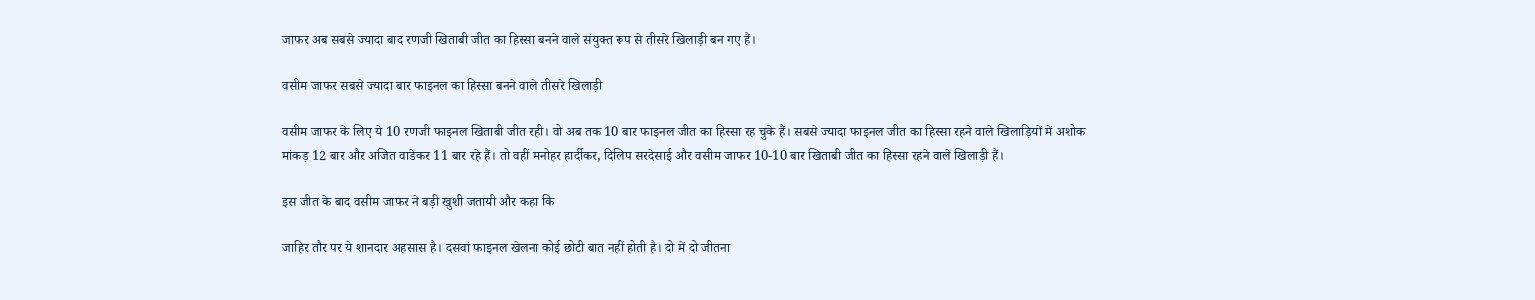जाफर अब सबसे ज्यादा बाद रणजी खिताबी जीत का हिस्सा बनने वाले संयुक्त रूप से तीसरे खिलाड़ी बन गए हैं।

वसीम जाफर सबसे ज्यादा बार फाइनल का हिस्सा बनने वाले तीसरे खिलाड़ी

वसीम जाफर के लिए ये 10 रणजी फाइनल खिताबी जीत रही। वो अब तक 10 बार फाइनल जीत का हिस्सा रह चुके हैं। सबसे ज्यादा फाइनल जीत का हिस्सा रहने वाले खिलाड़ियों में अशोक मांकड़ 12 बार और अजित वाडेकर 11 बार रहे हैं। तो वहीं मनोहर हार्दीकर, दिलिप सरदेसाई और वसीम जाफर 10-10 बार खिताबी जीत का हिस्सा रहने वाले खिलाड़ी हैं।

इस जीत के बाद वसीम जाफर ने बड़ी खुशी जतायी और कहा कि

जाहिर तौर पर ये शानदार अहसास है। दसवां फाइनल खेलना कोई छोटी बात नहीं होती है। दो में दो जीतना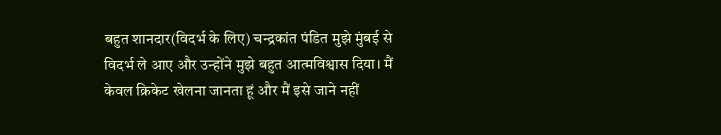बहुत शानदार(विदर्भ के लिए) चन्द्रकांत पंडित मुझे मुंबई से विदर्भ ले आए और उन्होंने मुझे बहुत आत्मविश्वास दिया। मैं केवल क्रिकेट खेलना जानता हूं और मैं इसे जाने नहीं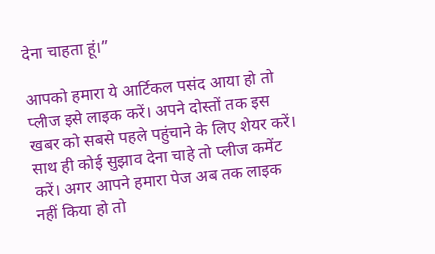देना चाहता हूं।”

आपको हमारा ये आर्टिकल पसंद आया हो तो प्लीज इसे लाइक करें। अपने दोस्तों तक इस खबर को सबसे पहले पहुंचाने के लिए शेयर करें। साथ ही कोई सुझाव देना चाहे तो प्लीज कमेंट करें। अगर आपने हमारा पेज अब तक लाइक नहीं किया हो तो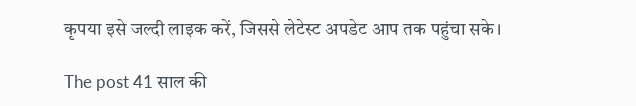कृपया इसे जल्दी लाइक करें, जिससे लेटेस्ट अपडेट आप तक पहुंचा सके।

The post 41 साल की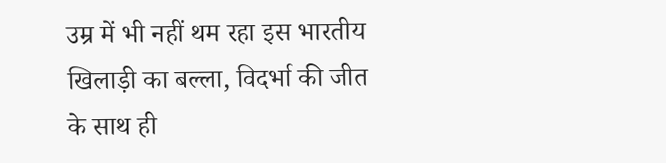उम्र में भी नहीं थम रहा इस भारतीय खिलाड़ी का बल्ला, विदर्भा की जीत के साथ ही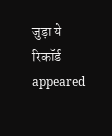जुड़ा ये रिकॉर्ड appeared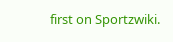first on Sportzwiki.